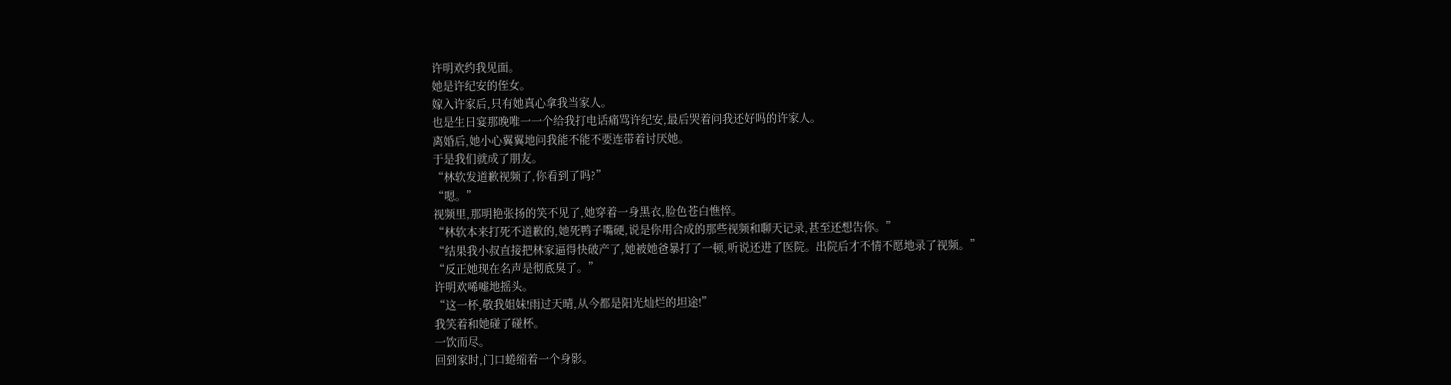许明欢约我见面。
她是许纪安的侄女。
嫁入许家后,只有她真心拿我当家人。
也是生日宴那晚唯一一个给我打电话痛骂许纪安,最后哭着问我还好吗的许家人。
离婚后,她小心翼翼地问我能不能不要连带着讨厌她。
于是我们就成了朋友。
“林软发道歉视频了,你看到了吗?”
“嗯。”
视频里,那明艳张扬的笑不见了,她穿着一身黑衣,脸色苍白憔悴。
“林软本来打死不道歉的,她死鸭子嘴硬,说是你用合成的那些视频和聊天记录,甚至还想告你。”
“结果我小叔直接把林家逼得快破产了,她被她爸暴打了一顿,听说还进了医院。出院后才不情不愿地录了视频。”
“反正她现在名声是彻底臭了。”
许明欢唏嘘地摇头。
“这一杯,敬我姐妹!雨过天晴,从今都是阳光灿烂的坦途!”
我笑着和她碰了碰杯。
一饮而尽。
回到家时,门口蜷缩着一个身影。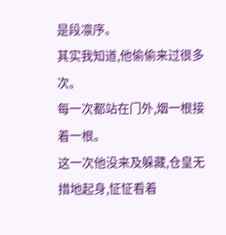是段凛序。
其实我知道,他偷偷来过很多次。
每一次都站在门外,烟一根接着一根。
这一次他没来及躲藏,仓皇无措地起身,怔怔看着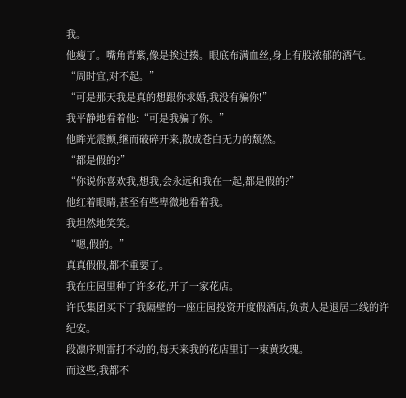我。
他瘦了。嘴角青紫,像是挨过揍。眼底布满血丝,身上有股浓郁的酒气。
“周时宜,对不起。”
“可是那天我是真的想跟你求婚,我没有骗你!”
我平静地看着他:“可是我骗了你。”
他眸光震颤,继而破碎开来,散成苍白无力的颓然。
“都是假的?”
“你说你喜欢我,想我,会永远和我在一起,都是假的?”
他红着眼睛,甚至有些卑微地看着我。
我坦然地笑笑。
“嗯,假的。”
真真假假,都不重要了。
我在庄园里种了许多花,开了一家花店。
许氏集团买下了我隔壁的一座庄园投资开度假酒店,负责人是退居二线的许纪安。
段凛序则雷打不动的,每天来我的花店里订一束黄玫瑰。
而这些,我都不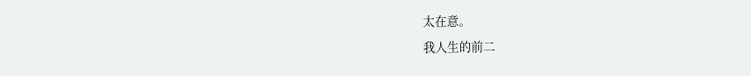太在意。
我人生的前二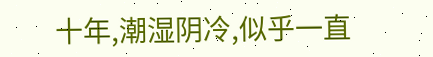十年,潮湿阴冷,似乎一直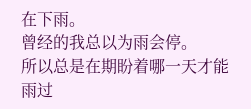在下雨。
曾经的我总以为雨会停。
所以总是在期盼着哪一天才能雨过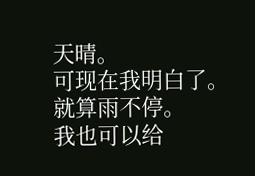天晴。
可现在我明白了。
就算雨不停。
我也可以给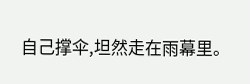自己撑伞,坦然走在雨幕里。